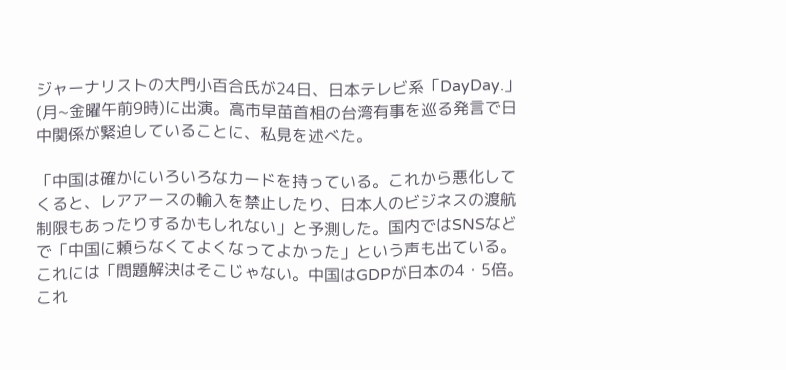ジャーナリストの大門小百合氏が24日、日本テレビ系「DayDay.」(月~金曜午前9時)に出演。高市早苗首相の台湾有事を巡る発言で日中関係が緊迫していることに、私見を述べた。

「中国は確かにいろいろなカードを持っている。これから悪化してくると、レアアースの輸入を禁止したり、日本人のビジネスの渡航制限もあったりするかもしれない」と予測した。国内ではSNSなどで「中国に頼らなくてよくなってよかった」という声も出ている。これには「問題解決はそこじゃない。中国はGDPが日本の4・5倍。これ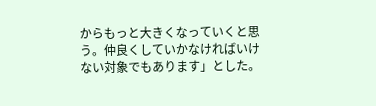からもっと大きくなっていくと思う。仲良くしていかなければいけない対象でもあります」とした。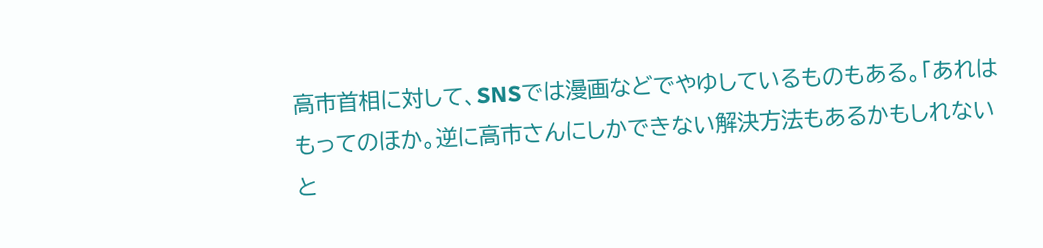高市首相に対して、SNSでは漫画などでやゆしているものもある。「あれはもってのほか。逆に高市さんにしかできない解決方法もあるかもしれないと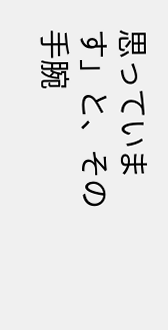思っています」と、その手腕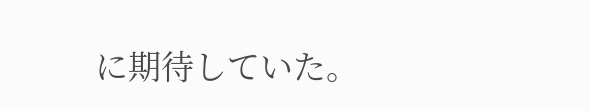に期待していた。